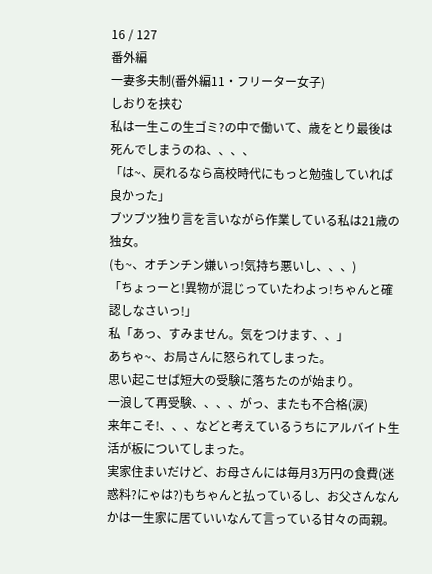16 / 127
番外編
一妻多夫制(番外編11・フリーター女子)
しおりを挟む
私は一生この生ゴミ?の中で働いて、歳をとり最後は死んでしまうのね、、、、
「は~、戻れるなら高校時代にもっと勉強していれば良かった」
ブツブツ独り言を言いながら作業している私は21歳の独女。
(も~、オチンチン嫌いっ!気持ち悪いし、、、)
「ちょっーと!異物が混じっていたわよっ!ちゃんと確認しなさいっ!」
私「あっ、すみません。気をつけます、、」
あちゃ~、お局さんに怒られてしまった。
思い起こせば短大の受験に落ちたのが始まり。
一浪して再受験、、、、がっ、またも不合格(涙)
来年こそ!、、、などと考えているうちにアルバイト生活が板についてしまった。
実家住まいだけど、お母さんには毎月3万円の食費(迷惑料?にゃは?)もちゃんと払っているし、お父さんなんかは一生家に居ていいなんて言っている甘々の両親。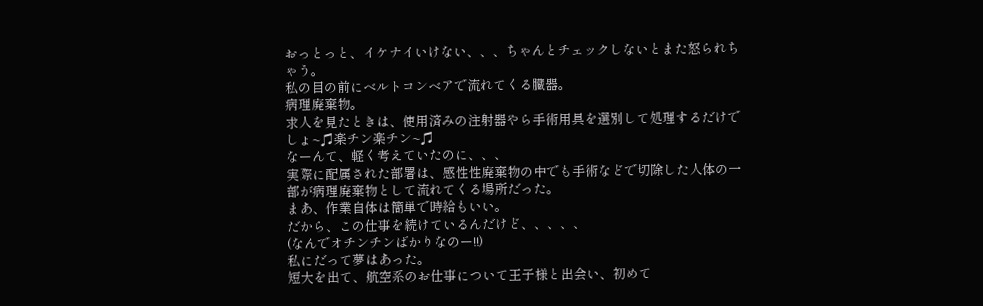おっとっと、イケナイいけない、、、ちゃんとチェックしないとまた怒られちゃう。
私の目の前にベルトコンベアで流れてくる臓器。
病理廃棄物。
求人を見たときは、使用済みの注射器やら手術用具を選別して処理するだけでしょ~♫楽チン楽チン~♫
なーんて、軽く考えていたのに、、、
実際に配属された部署は、感性性廃棄物の中でも手術などで切除した人体の一部が病理廃棄物として流れてくる場所だった。
まあ、作業自体は簡単で時給もいい。
だから、この仕事を続けているんだけど、、、、、
(なんでオチンチンばかりなのー!!)
私にだって夢はあった。
短大を出て、航空系のお仕事について王子様と出会い、初めて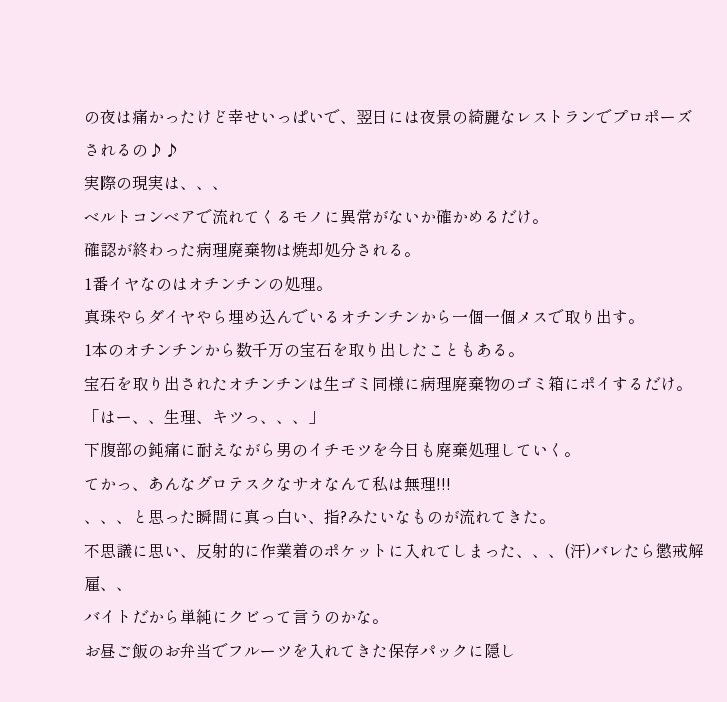の夜は痛かったけど幸せいっぱいで、翌日には夜景の綺麗なレストランでプロポーズされるの♪♪
実際の現実は、、、
ベルトコンベアで流れてくるモノに異常がないか確かめるだけ。
確認が終わった病理廃棄物は焼却処分される。
1番イヤなのはオチンチンの処理。
真珠やらダイヤやら埋め込んでいるオチンチンから一個一個メスで取り出す。
1本のオチンチンから数千万の宝石を取り出したこともある。
宝石を取り出されたオチンチンは生ゴミ同様に病理廃棄物のゴミ箱にポイするだけ。
「はー、、生理、キツっ、、、」
下腹部の鈍痛に耐えながら男のイチモツを今日も廃棄処理していく。
てかっ、あんなグロテスクなサオなんて私は無理!!!
、、、と思った瞬間に真っ白い、指?みたいなものが流れてきた。
不思議に思い、反射的に作業着のポケットに入れてしまった、、、(汗)バレたら懲戒解雇、、
バイトだから単純にクビって言うのかな。
お昼ご飯のお弁当でフルーツを入れてきた保存パックに隠し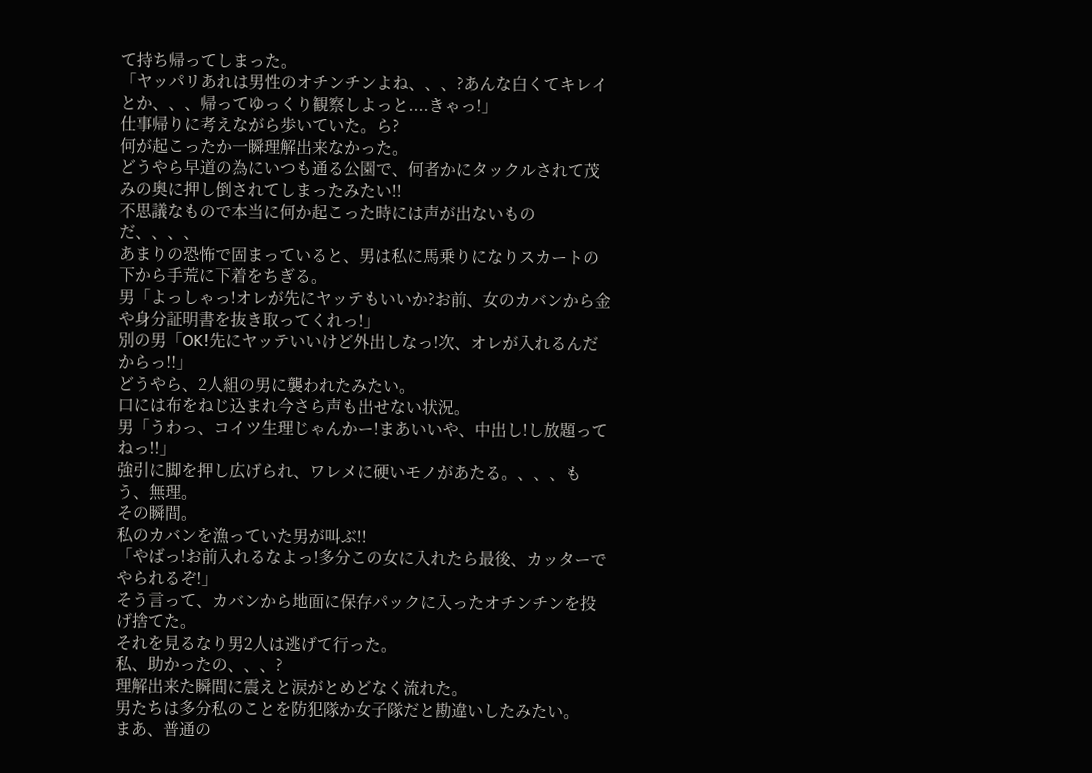て持ち帰ってしまった。
「ヤッパリあれは男性のオチンチンよね、、、?あんな白くてキレイとか、、、帰ってゆっくり観察しよっと....きゃっ!」
仕事帰りに考えながら歩いていた。ら?
何が起こったか一瞬理解出来なかった。
どうやら早道の為にいつも通る公園で、何者かにタックルされて茂みの奥に押し倒されてしまったみたい!!
不思議なもので本当に何か起こった時には声が出ないものだ、、、、
あまりの恐怖で固まっていると、男は私に馬乗りになりスカートの下から手荒に下着をちぎる。
男「よっしゃっ!オレが先にヤッテもいいか?お前、女のカバンから金や身分証明書を抜き取ってくれっ!」
別の男「OK!先にヤッテいいけど外出しなっ!次、オレが入れるんだからっ!!」
どうやら、2人組の男に襲われたみたい。
口には布をねじ込まれ今さら声も出せない状況。
男「うわっ、コイツ生理じゃんかー!まあいいや、中出し!し放題ってねっ!!」
強引に脚を押し広げられ、ワレメに硬いモノがあたる。、、、もう、無理。
その瞬間。
私のカバンを漁っていた男が叫ぶ!!
「やばっ!お前入れるなよっ!多分この女に入れたら最後、カッターでやられるぞ!」
そう言って、カバンから地面に保存パックに入ったオチンチンを投げ捨てた。
それを見るなり男2人は逃げて行った。
私、助かったの、、、?
理解出来た瞬間に震えと涙がとめどなく流れた。
男たちは多分私のことを防犯隊か女子隊だと勘違いしたみたい。
まあ、普通の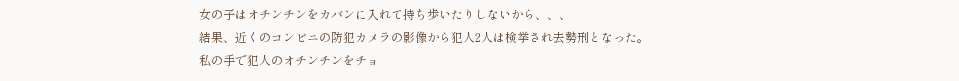女の子はオチンチンをカバンに入れて持ち歩いたりしないから、、、
結果、近くのコンビニの防犯カメラの影像から犯人2人は検挙され去勢刑となった。
私の手で犯人のオチンチンをチョ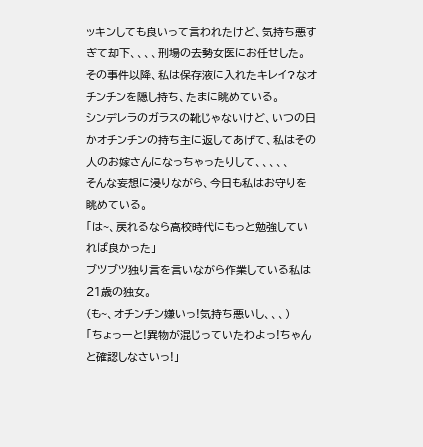ッキンしても良いって言われたけど、気持ち悪すぎて却下、、、、刑場の去勢女医にお任せした。
その事件以降、私は保存液に入れたキレイ?なオチンチンを隠し持ち、たまに眺めている。
シンデレラのガラスの靴じゃないけど、いつの日かオチンチンの持ち主に返してあげて、私はその人のお嫁さんになっちゃったりして、、、、、
そんな妄想に浸りながら、今日も私はお守りを眺めている。
「は~、戻れるなら高校時代にもっと勉強していれば良かった」
ブツブツ独り言を言いながら作業している私は21歳の独女。
(も~、オチンチン嫌いっ!気持ち悪いし、、、)
「ちょっーと!異物が混じっていたわよっ!ちゃんと確認しなさいっ!」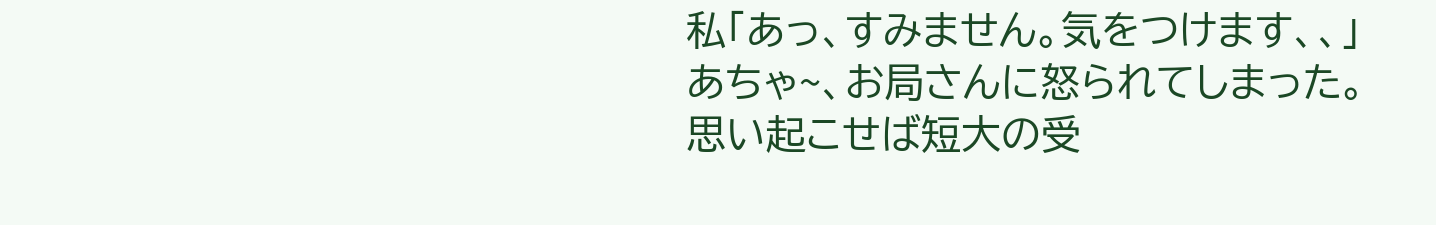私「あっ、すみません。気をつけます、、」
あちゃ~、お局さんに怒られてしまった。
思い起こせば短大の受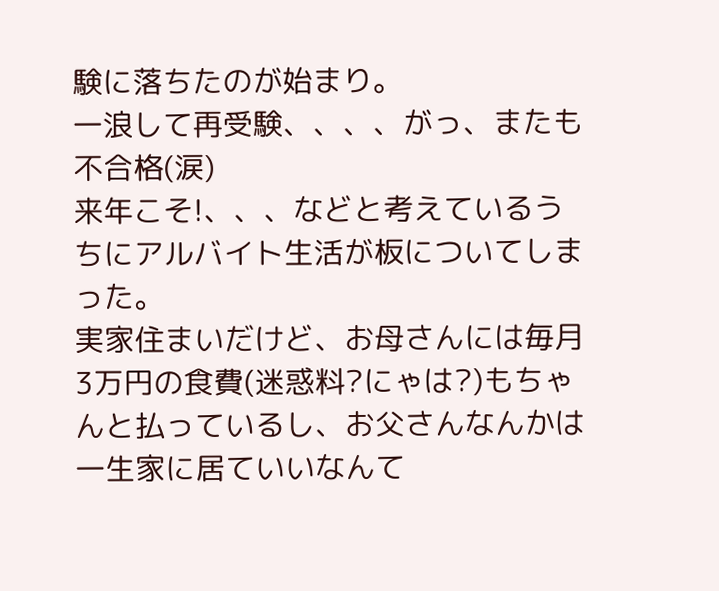験に落ちたのが始まり。
一浪して再受験、、、、がっ、またも不合格(涙)
来年こそ!、、、などと考えているうちにアルバイト生活が板についてしまった。
実家住まいだけど、お母さんには毎月3万円の食費(迷惑料?にゃは?)もちゃんと払っているし、お父さんなんかは一生家に居ていいなんて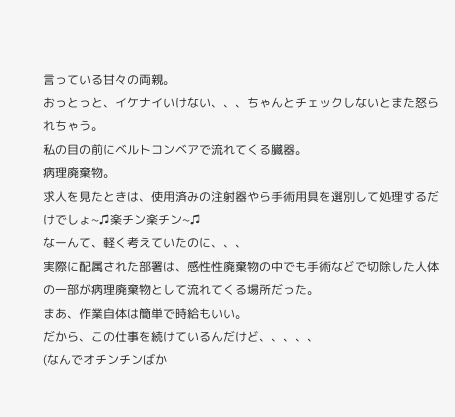言っている甘々の両親。
おっとっと、イケナイいけない、、、ちゃんとチェックしないとまた怒られちゃう。
私の目の前にベルトコンベアで流れてくる臓器。
病理廃棄物。
求人を見たときは、使用済みの注射器やら手術用具を選別して処理するだけでしょ~♫楽チン楽チン~♫
なーんて、軽く考えていたのに、、、
実際に配属された部署は、感性性廃棄物の中でも手術などで切除した人体の一部が病理廃棄物として流れてくる場所だった。
まあ、作業自体は簡単で時給もいい。
だから、この仕事を続けているんだけど、、、、、
(なんでオチンチンばか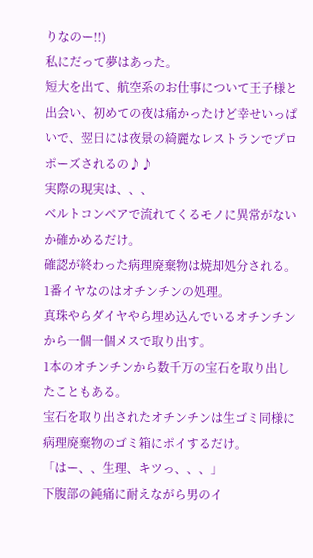りなのー!!)
私にだって夢はあった。
短大を出て、航空系のお仕事について王子様と出会い、初めての夜は痛かったけど幸せいっぱいで、翌日には夜景の綺麗なレストランでプロポーズされるの♪♪
実際の現実は、、、
ベルトコンベアで流れてくるモノに異常がないか確かめるだけ。
確認が終わった病理廃棄物は焼却処分される。
1番イヤなのはオチンチンの処理。
真珠やらダイヤやら埋め込んでいるオチンチンから一個一個メスで取り出す。
1本のオチンチンから数千万の宝石を取り出したこともある。
宝石を取り出されたオチンチンは生ゴミ同様に病理廃棄物のゴミ箱にポイするだけ。
「はー、、生理、キツっ、、、」
下腹部の鈍痛に耐えながら男のイ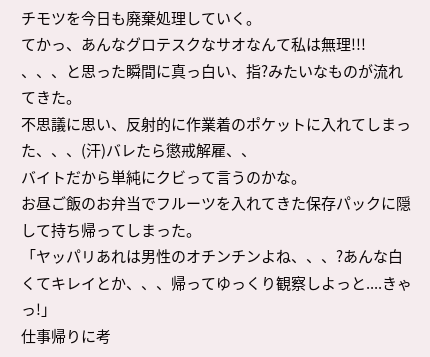チモツを今日も廃棄処理していく。
てかっ、あんなグロテスクなサオなんて私は無理!!!
、、、と思った瞬間に真っ白い、指?みたいなものが流れてきた。
不思議に思い、反射的に作業着のポケットに入れてしまった、、、(汗)バレたら懲戒解雇、、
バイトだから単純にクビって言うのかな。
お昼ご飯のお弁当でフルーツを入れてきた保存パックに隠して持ち帰ってしまった。
「ヤッパリあれは男性のオチンチンよね、、、?あんな白くてキレイとか、、、帰ってゆっくり観察しよっと....きゃっ!」
仕事帰りに考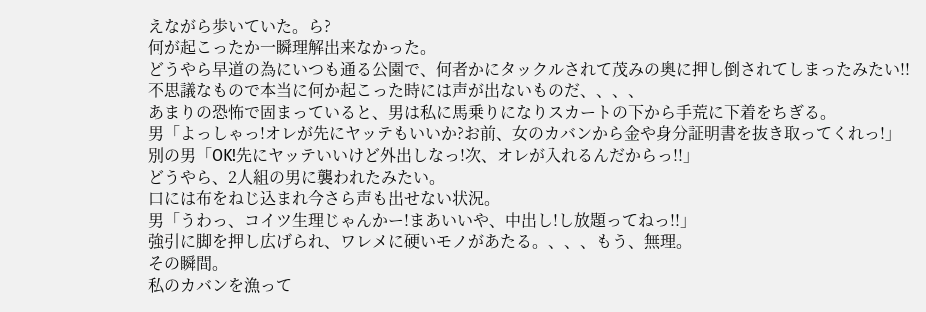えながら歩いていた。ら?
何が起こったか一瞬理解出来なかった。
どうやら早道の為にいつも通る公園で、何者かにタックルされて茂みの奥に押し倒されてしまったみたい!!
不思議なもので本当に何か起こった時には声が出ないものだ、、、、
あまりの恐怖で固まっていると、男は私に馬乗りになりスカートの下から手荒に下着をちぎる。
男「よっしゃっ!オレが先にヤッテもいいか?お前、女のカバンから金や身分証明書を抜き取ってくれっ!」
別の男「OK!先にヤッテいいけど外出しなっ!次、オレが入れるんだからっ!!」
どうやら、2人組の男に襲われたみたい。
口には布をねじ込まれ今さら声も出せない状況。
男「うわっ、コイツ生理じゃんかー!まあいいや、中出し!し放題ってねっ!!」
強引に脚を押し広げられ、ワレメに硬いモノがあたる。、、、もう、無理。
その瞬間。
私のカバンを漁って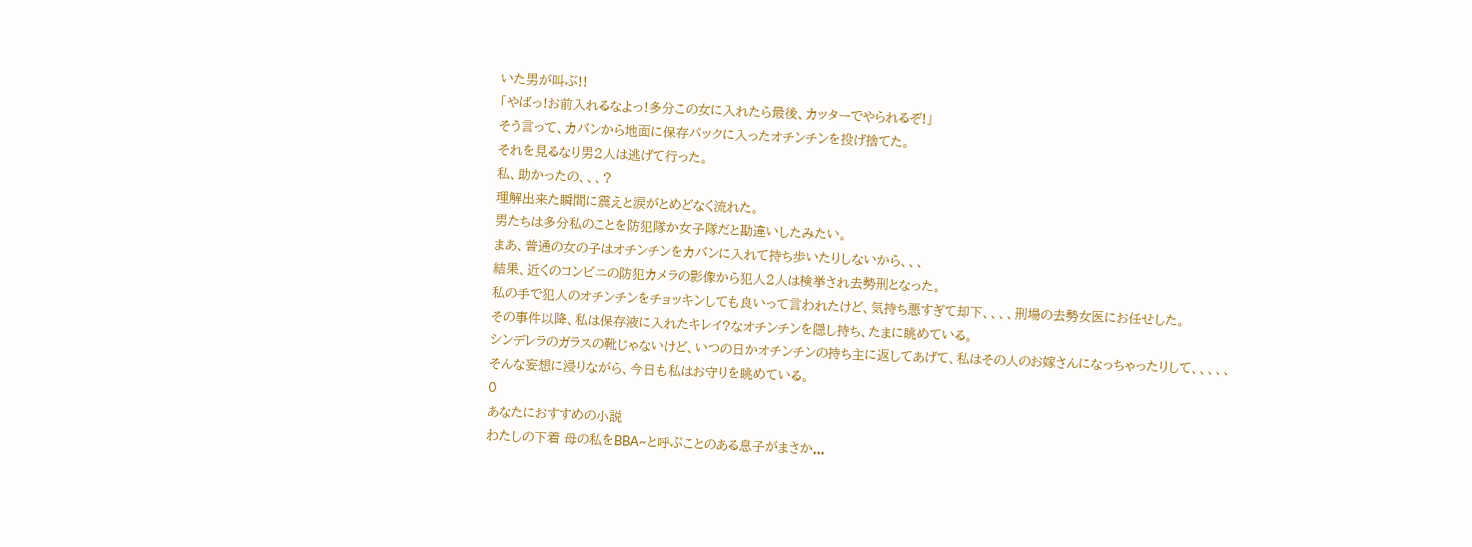いた男が叫ぶ!!
「やばっ!お前入れるなよっ!多分この女に入れたら最後、カッターでやられるぞ!」
そう言って、カバンから地面に保存パックに入ったオチンチンを投げ捨てた。
それを見るなり男2人は逃げて行った。
私、助かったの、、、?
理解出来た瞬間に震えと涙がとめどなく流れた。
男たちは多分私のことを防犯隊か女子隊だと勘違いしたみたい。
まあ、普通の女の子はオチンチンをカバンに入れて持ち歩いたりしないから、、、
結果、近くのコンビニの防犯カメラの影像から犯人2人は検挙され去勢刑となった。
私の手で犯人のオチンチンをチョッキンしても良いって言われたけど、気持ち悪すぎて却下、、、、刑場の去勢女医にお任せした。
その事件以降、私は保存液に入れたキレイ?なオチンチンを隠し持ち、たまに眺めている。
シンデレラのガラスの靴じゃないけど、いつの日かオチンチンの持ち主に返してあげて、私はその人のお嫁さんになっちゃったりして、、、、、
そんな妄想に浸りながら、今日も私はお守りを眺めている。
0
あなたにおすすめの小説
わたしの下着 母の私をBBA~と呼ぶことのある息子がまさか...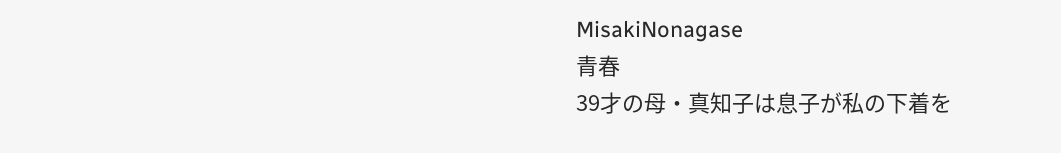MisakiNonagase
青春
39才の母・真知子は息子が私の下着を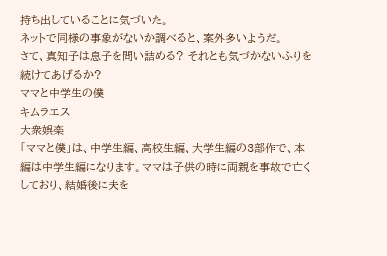持ち出していることに気づいた。
ネットで同様の事象がないか調べると、案外多いようだ。
さて、真知子は息子を問い詰める? それとも気づかないふりを続けてあげるか?
ママと中学生の僕
キムラエス
大衆娯楽
「ママと僕」は、中学生編、高校生編、大学生編の3部作で、本編は中学生編になります。ママは子供の時に両親を事故で亡くしており、結婚後に夫を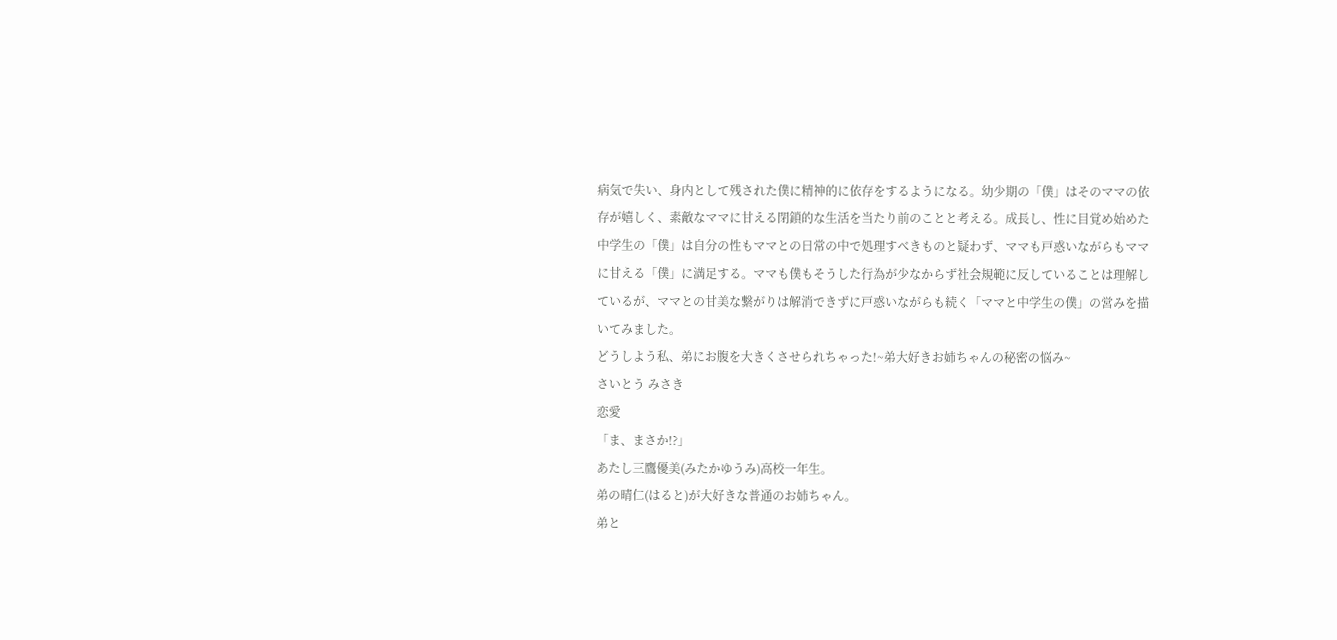病気で失い、身内として残された僕に精神的に依存をするようになる。幼少期の「僕」はそのママの依存が嬉しく、素敵なママに甘える閉鎖的な生活を当たり前のことと考える。成長し、性に目覚め始めた中学生の「僕」は自分の性もママとの日常の中で処理すべきものと疑わず、ママも戸惑いながらもママに甘える「僕」に満足する。ママも僕もそうした行為が少なからず社会規範に反していることは理解しているが、ママとの甘美な繋がりは解消できずに戸惑いながらも続く「ママと中学生の僕」の営みを描いてみました。
どうしよう私、弟にお腹を大きくさせられちゃった!~弟大好きお姉ちゃんの秘密の悩み~
さいとう みさき
恋愛
「ま、まさか!?」
あたし三鷹優美(みたかゆうみ)高校一年生。
弟の晴仁(はると)が大好きな普通のお姉ちゃん。
弟と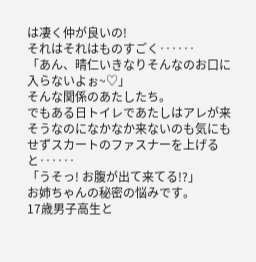は凄く仲が良いの!
それはそれはものすごく‥‥‥
「あん、晴仁いきなりそんなのお口に入らないよぉ~♡」
そんな関係のあたしたち。
でもある日トイレであたしはアレが来そうなのになかなか来ないのも気にもせずスカートのファスナーを上げると‥‥‥
「うそっ! お腹が出て来てる!?」
お姉ちゃんの秘密の悩みです。
17歳男子高生と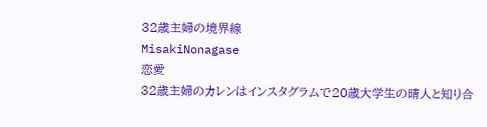32歳主婦の境界線
MisakiNonagase
恋愛
32歳主婦のカレンはインスタグラムで20歳大学生の晴人と知り合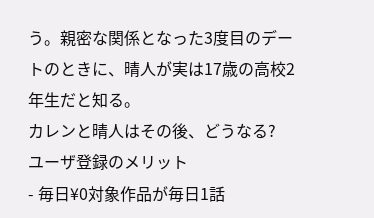う。親密な関係となった3度目のデートのときに、晴人が実は17歳の高校2年生だと知る。
カレンと晴人はその後、どうなる?
ユーザ登録のメリット
- 毎日¥0対象作品が毎日1話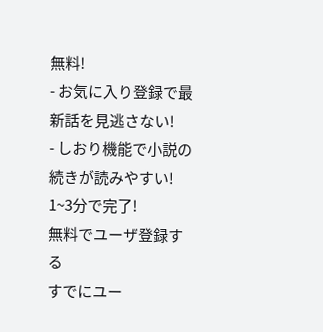無料!
- お気に入り登録で最新話を見逃さない!
- しおり機能で小説の続きが読みやすい!
1~3分で完了!
無料でユーザ登録する
すでにユー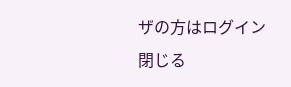ザの方はログイン
閉じる